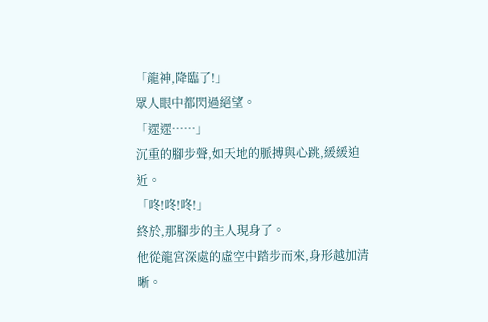「龍神,降臨了!」
眾人眼中都閃過絕望。
「遝遝……」
沉重的腳步聲,如天地的脈搏與心跳,緩緩迫近。
「咚!咚!咚!」
終於,那腳步的主人現身了。
他從龍宮深處的虛空中踏步而來,身形越加清晰。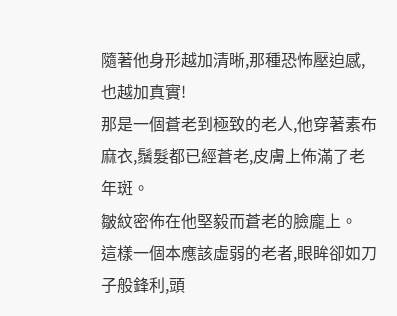隨著他身形越加清晰,那種恐怖壓迫感,也越加真實!
那是一個蒼老到極致的老人,他穿著素布麻衣,鬚髮都已經蒼老,皮膚上佈滿了老年斑。
皺紋密佈在他堅毅而蒼老的臉龐上。
這樣一個本應該虛弱的老者,眼眸卻如刀子般鋒利,頭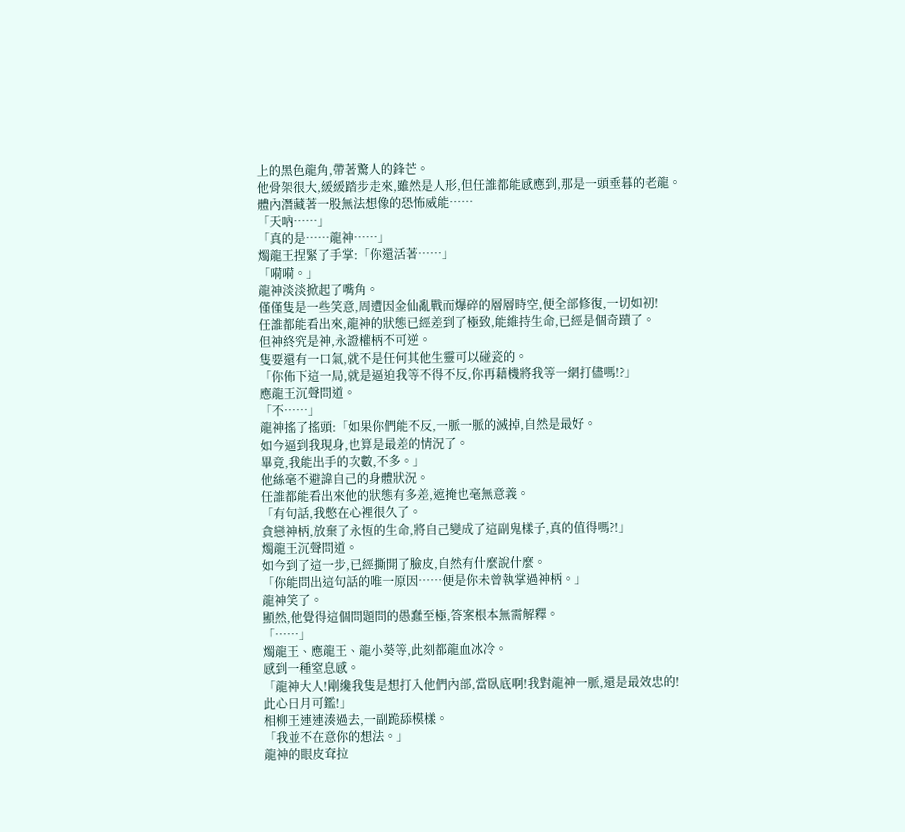上的黑色龍角,帶著驚人的鋒芒。
他骨架很大,緩緩踏步走來,雖然是人形,但任誰都能感應到,那是一頭垂暮的老龍。
體內潛藏著一股無法想像的恐怖威能……
「天吶……」
「真的是……龍神……」
燭龍王捏緊了手掌:「你還活著……」
「嗬嗬。」
龍神淡淡掀起了嘴角。
僅僅隻是一些笑意,周遭因金仙亂戰而爆碎的層層時空,便全部修復,一切如初!
任誰都能看出來,龍神的狀態已經差到了極致,能維持生命,已經是個奇蹟了。
但神終究是神,永證權柄不可逆。
隻要還有一口氣,就不是任何其他生靈可以碰瓷的。
「你佈下這一局,就是逼迫我等不得不反,你再藉機將我等一網打儘嗎!?」
應龍王沉聲問道。
「不……」
龍神搖了搖頭:「如果你們能不反,一脈一脈的滅掉,自然是最好。
如今逼到我現身,也算是最差的情況了。
畢竟,我能出手的次數,不多。」
他絲毫不避諱自己的身體狀況。
任誰都能看出來他的狀態有多差,遮掩也毫無意義。
「有句話,我憋在心裡很久了。
貪戀神柄,放棄了永恆的生命,將自己變成了這副鬼樣子,真的值得嗎?!」
燭龍王沉聲問道。
如今到了這一步,已經撕開了臉皮,自然有什麼說什麼。
「你能問出這句話的唯一原因……便是你未曾執掌過神柄。」
龍神笑了。
顯然,他覺得這個問題問的愚蠢至極,答案根本無需解釋。
「……」
燭龍王、應龍王、龍小葵等,此刻都龍血冰冷。
感到一種窒息感。
「龍神大人!剛纔我隻是想打入他們內部,當臥底啊!我對龍神一脈,還是最效忠的!
此心日月可鑑!」
相柳王連連湊過去,一副跪舔模樣。
「我並不在意你的想法。」
龍神的眼皮耷拉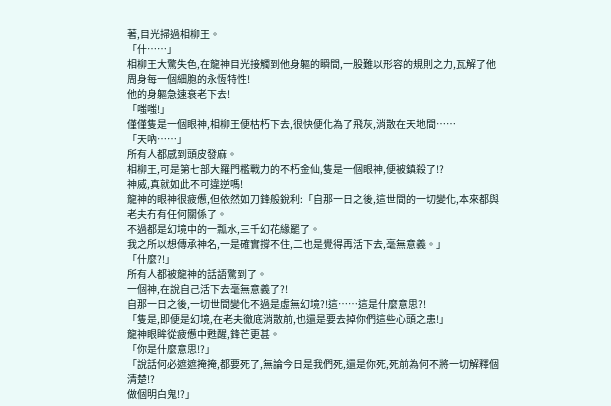著,目光掃過相柳王。
「什……」
相柳王大驚失色,在龍神目光接觸到他身軀的瞬間,一股難以形容的規則之力,瓦解了他周身每一個細胞的永恆特性!
他的身軀急速衰老下去!
「嗤嗤!」
僅僅隻是一個眼神,相柳王便枯朽下去,很快便化為了飛灰,消散在天地間……
「天吶……」
所有人都感到頭皮發麻。
相柳王,可是第七部大羅門檻戰力的不朽金仙,隻是一個眼神,便被鎮殺了!?
神威,真就如此不可違逆嗎!
龍神的眼神很疲憊,但依然如刀鋒般銳利:「自那一日之後,這世間的一切變化,本來都與老夫冇有任何關係了。
不過都是幻境中的一瓢水,三千幻花緣罷了。
我之所以想傳承神名,一是確實撐不住,二也是覺得再活下去,毫無意義。」
「什麼?!」
所有人都被龍神的話語驚到了。
一個神,在說自己活下去毫無意義了?!
自那一日之後,一切世間變化不過是虛無幻境?!這……這是什麼意思?!
「隻是,即便是幻境,在老夫徹底消散前,也還是要去掉你們這些心頭之患!」
龍神眼眸從疲憊中甦醒,鋒芒更甚。
「你是什麼意思!?」
「說話何必遮遮掩掩,都要死了,無論今日是我們死,還是你死,死前為何不將一切解釋個清楚!?
做個明白鬼!?」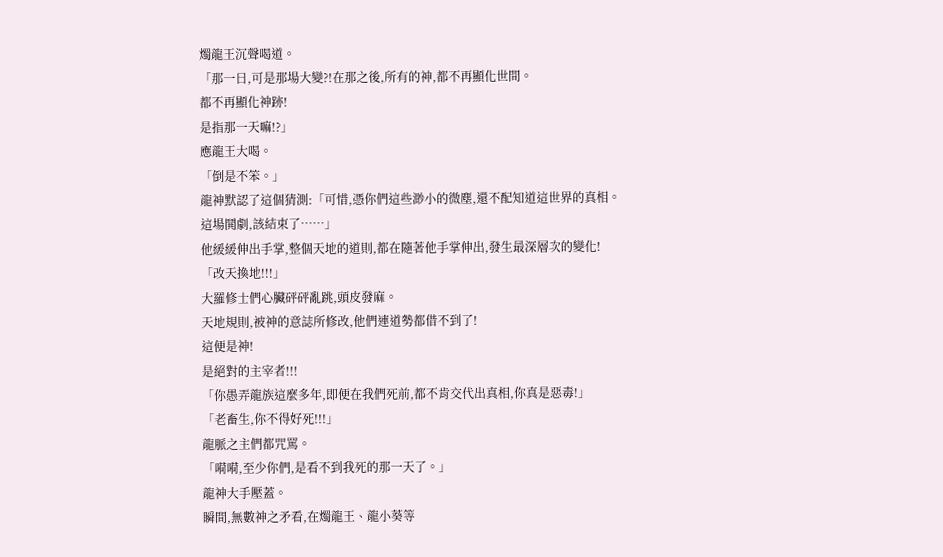燭龍王沉聲喝道。
「那一日,可是那場大變?!在那之後,所有的神,都不再顯化世間。
都不再顯化神跡!
是指那一天嘛!?」
應龍王大喝。
「倒是不笨。」
龍神默認了這個猜測:「可惜,憑你們這些渺小的微塵,還不配知道這世界的真相。
這場鬨劇,該結束了……」
他緩緩伸出手掌,整個天地的道則,都在隨著他手掌伸出,發生最深層次的變化!
「改天換地!!!」
大羅修士們心臟砰砰亂跳,頭皮發麻。
天地規則,被神的意誌所修改,他們連道勢都借不到了!
這便是神!
是絕對的主宰者!!!
「你愚弄龍族這麼多年,即便在我們死前,都不肯交代出真相,你真是惡毒!」
「老畜生,你不得好死!!!」
龍脈之主們都咒罵。
「嗬嗬,至少你們,是看不到我死的那一天了。」
龍神大手壓蓋。
瞬間,無數神之矛看,在燭龍王、龍小葵等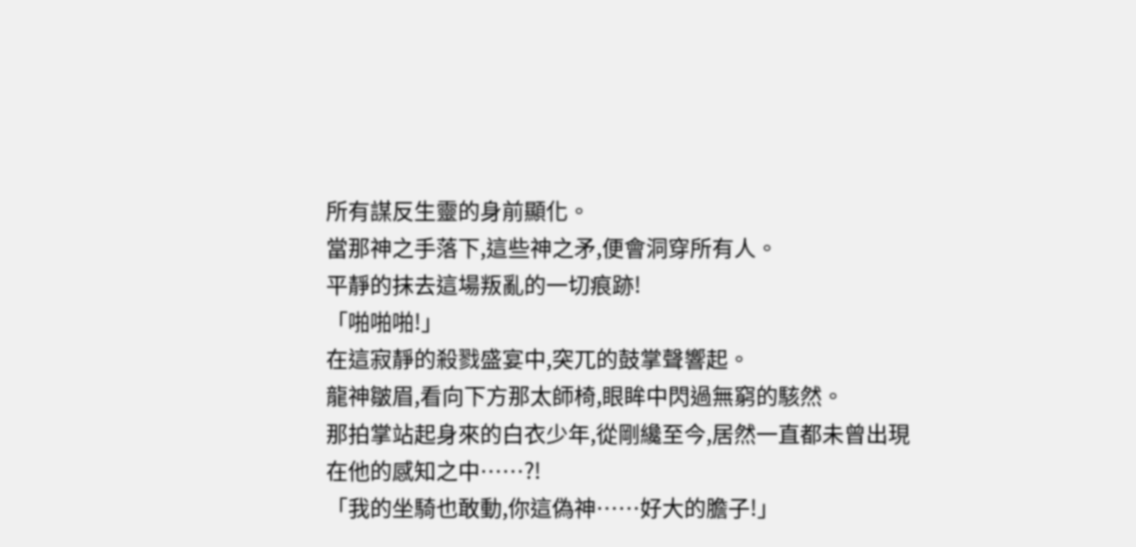所有謀反生靈的身前顯化。
當那神之手落下,這些神之矛,便會洞穿所有人。
平靜的抹去這場叛亂的一切痕跡!
「啪啪啪!」
在這寂靜的殺戮盛宴中,突兀的鼓掌聲響起。
龍神皺眉,看向下方那太師椅,眼眸中閃過無窮的駭然。
那拍掌站起身來的白衣少年,從剛纔至今,居然一直都未曾出現在他的感知之中……?!
「我的坐騎也敢動,你這偽神……好大的膽子!」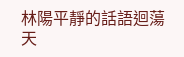林陽平靜的話語迴蕩天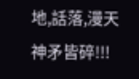地,話落,漫天神矛皆碎!!!